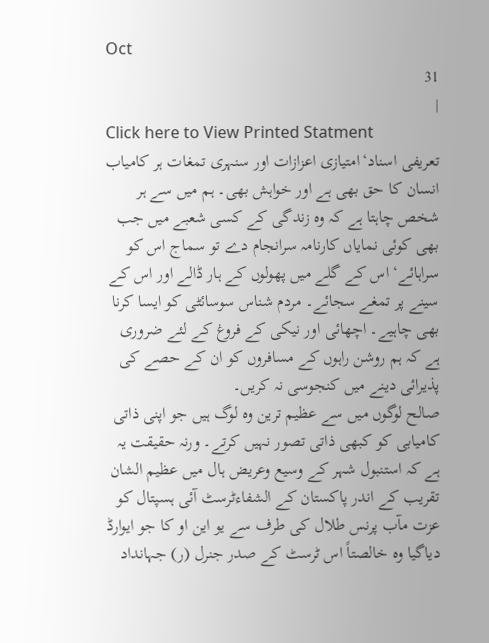Oct
31
|
Click here to View Printed Statment
تعریفی اسناد‘امتیازی اعزازات اور سنہری تمغات ہر کامیاب انسان کا حق بھی ہے اور خواہش بھی۔ ہم میں سے ہر شخص چاہتا ہے کہ وہ زندگی کے کسی شعبے میں جب بھی کوئی نمایاں کارنامہ سرانجام دے تو سماج اس کو سراہائے‘ اس کے گلے میں پھولوں کے ہار ڈالے اور اس کے سینے پر تمغے سجائے۔ مردم شناس سوسائٹی کو ایسا کرنا بھی چاہیے۔ اچھائی اور نیکی کے فروغ کے لئے ضروری ہے کہ ہم روشن راہوں کے مسافروں کو ان کے حصے کی پذیرائی دینے میں کنجوسی نہ کریں۔
صالح لوگوں میں سے عظیم ترین وہ لوگ ہیں جو اپنی ذاتی کامیابی کو کبھی ذاتی تصور نہیں کرتے۔ ورنہ حقیقت یہ ہے کہ استنبول شہر کے وسیع وعریض ہال میں عظیم الشان تقریب کے اندر پاکستان کے الشفاءٹرسٹ آئی ہسپتال کو عزت مآب پرنس طلال کی طرف سے یو این او کا جو ایوارڈ دیاگیا وہ خالصتاً اس ٹرسٹ کے صدر جنرل (ر) جہانداد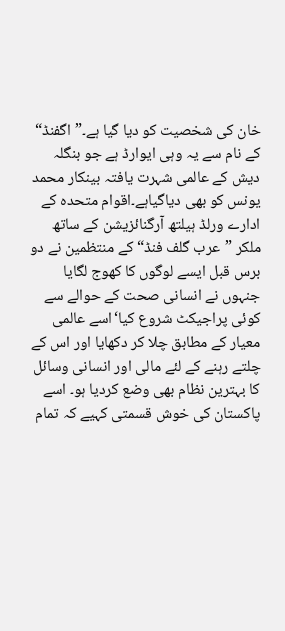خان کی شخصیت کو دیا گیا ہے۔”اگفنڈ“ کے نام سے یہ وہی ایوارڈ ہے جو بنگلہ دیش کے عالمی شہرت یافتہ بینکار محمد یونس کو بھی دیاگیاہے۔اقوام متحدہ کے ادارے ورلڈ ہیلتھ آرگنائزیشن کے ساتھ ملکر ”عرب گلف فنڈ“ کے منتظمین نے دو برس قبل ایسے لوگوں کا کھوج لگایا جنہوں نے انسانی صحت کے حوالے سے کوئی پراجیکٹ شروع کیا‘اسے عالمی معیار کے مطابق چلا کر دکھایا اور اس کے چلتے رہنے کے لئے مالی اور انسانی وسائل کا بہترین نظام بھی وضع کردیا ہو۔ اسے پاکستان کی خوش قسمتی کہیے کہ تمام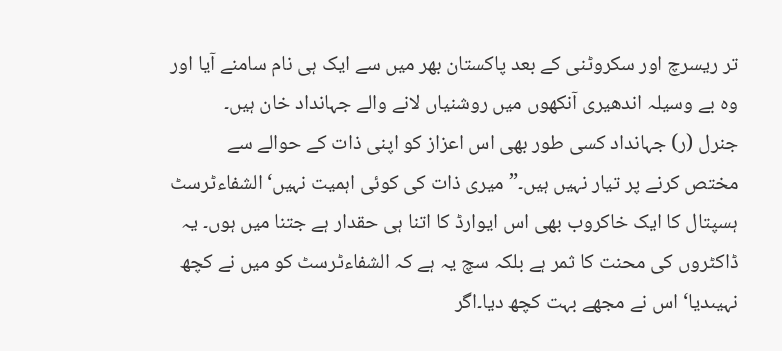تر ریسرچ اور سکروٹنی کے بعد پاکستان بھر میں سے ایک ہی نام سامنے آیا اور وہ بے وسیلہ اندھیری آنکھوں میں روشنیاں لانے والے جہانداد خان ہیں۔
جنرل (ر) جہانداد کسی طور بھی اس اعزاز کو اپنی ذات کے حوالے سے مختص کرنے پر تیار نہیں ہیں۔”میری ذات کی کوئی اہمیت نہیں‘ الشفاءٹرسٹ ہسپتال کا ایک خاکروب بھی اس ایوارڈ کا اتنا ہی حقدار ہے جتنا میں ہوں۔ یہ ڈاکٹروں کی محنت کا ثمر ہے بلکہ سچ یہ ہے کہ الشفاءٹرسٹ کو میں نے کچھ نہیںدیا‘ اس نے مجھے بہت کچھ دیا۔اگر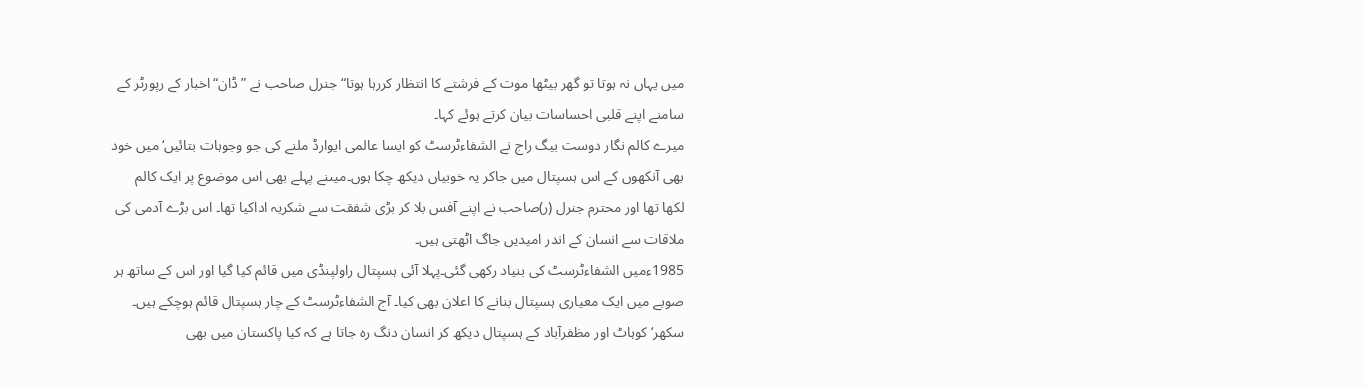میں یہاں نہ ہوتا تو گھر بیٹھا موت کے فرشتے کا انتظار کررہا ہوتا“ جنرل صاحب نے ”ڈان“اخبار کے رپورٹر کے سامنے اپنے قلبی احساسات بیان کرتے ہوئے کہا۔
میرے کالم نگار دوست بیگ راج نے الشفاءٹرسٹ کو ایسا عالمی ایوارڈ ملنے کی جو وجوہات بتائیں‘میں خود بھی آنکھوں کے اس ہسپتال میں جاکر یہ خوبیاں دیکھ چکا ہوں۔میںنے پہلے بھی اس موضوع پر ایک کالم لکھا تھا اور محترم جنرل (ر)صاحب نے اپنے آفس بلا کر بڑی شفقت سے شکریہ اداکیا تھا۔ اس بڑے آدمی کی ملاقات سے انسان کے اندر امیدیں جاگ اٹھتی ہیں۔
1985ءمیں الشفاءٹرسٹ کی بنیاد رکھی گئی۔پہلا آئی ہسپتال راولپنڈی میں قائم کیا گیا اور اس کے ساتھ ہر صوبے میں ایک معیاری ہسپتال بنانے کا اعلان بھی کیا۔ آج الشفاءٹرسٹ کے چار ہسپتال قائم ہوچکے ہیں۔ سکھر‘کوہاٹ اور مظفرآباد کے ہسپتال دیکھ کر انسان دنگ رہ جاتا ہے کہ کیا پاکستان میں بھی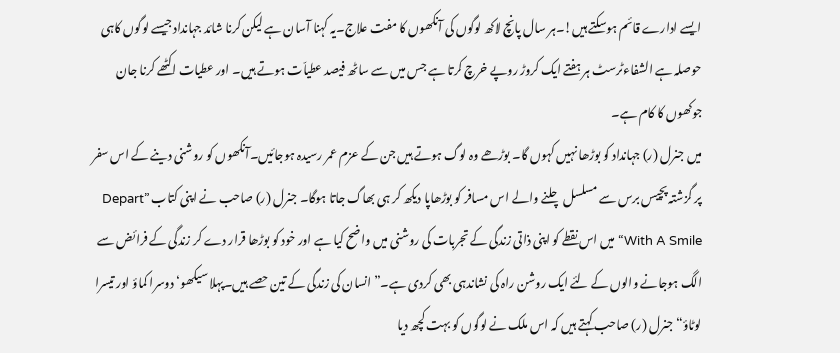ایسے ادارے قائم ہوسکتے ہیں!۔ہر سال پانچ لاکھ لوگوں کی آنکھوں کا مفت علاج۔یہ کہنا آسان ہے لیکن کرنا شائد جہانداد جیسے لوگوں کاہی حوصلہ ہے الشفاءٹرسٹ ہر ہفتے ایک کروڑ روپے خرچ کرتا ہے جس میں سے ساٹھ فیصد عطیاّت ہوتے ہیں۔ اور عطیات اکٹھے کرنا جان جوکھوں کا کام ہے۔
میں جنرل (ر) جہانداد کو بوڑھا نہیں کہوں گا۔ بوڑھے وہ لوگ ہوتے ہیں جن کے عزم عمر رسیدہ ہوجائیں۔آنکھوں کو روشنی دینے کے اس سفر پر گزشتہ پچیس برس سے مسلسل چلنے والے اس مسافر کو بوڑھاپا دیکھ کر ہی بھاگ جاتا ہوگا۔ جنرل (ر) صاحب نے اپنی کتاب ”Depart With A Smile“ میں اس نقطے کو اپنی ذاتی زندگی کے تجربات کی روشنی میں واضح کیا ہے اور خود کو بوڑھا قرار دے کر زندگی کے فرائض سے الگ ہوجانے والوں کے لئے ایک روشن راہ کی نشاندہی بھی کردی ہے۔”انسان کی زندگی کے تین حصے ہیں۔پہلا سیکھو‘ دوسرا کماؤ اور تیسرا لوٹاؤ“ جنرل (ر) صاحب کہتے ہیں کہ اس ملک نے لوگوں کو بہت کچھ دیا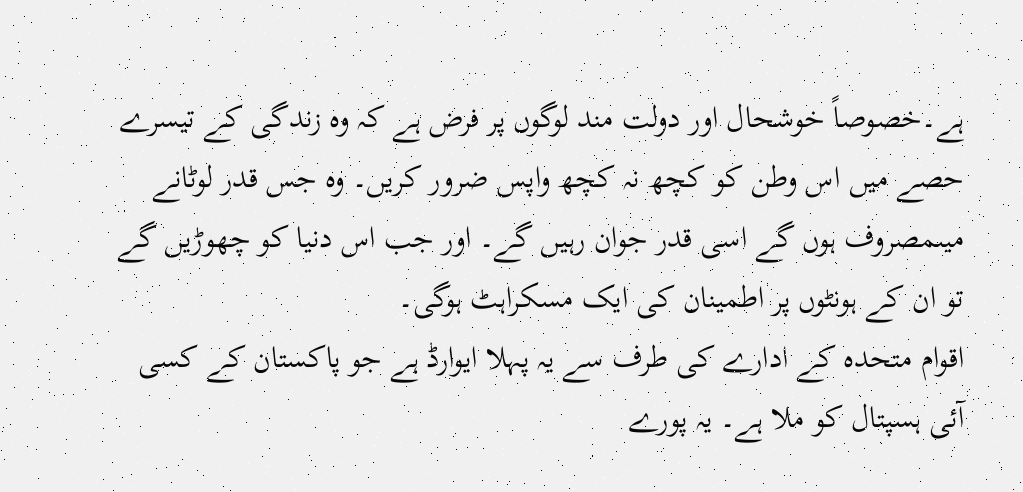ہے۔خصوصاً خوشحال اور دولت مند لوگوں پر فرض ہے کہ وہ زندگی کے تیسرے حصے میں اس وطن کو کچھ نہ کچھ واپس ضرور کریں۔ وہ جس قدر لوٹانے میںمصروف ہوں گے اسی قدر جوان رہیں گے۔ اور جب اس دنیا کو چھوڑیں گے تو ان کے ہونٹوں پر اطمینان کی ایک مسکراہٹ ہوگی۔
اقوام متحدہ کے ادارے کی طرف سے یہ پہلا ایوارڈ ہے جو پاکستان کے کسی آئی ہسپتال کو ملا ہے۔ یہ پورے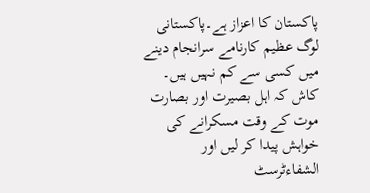پاکستان کا اعزاز ہے۔پاکستانی لوگ عظیم کارنامے سرانجام دینے میں کسی سے کم نہیں ہیں۔ کاش کہ اہل بصیرت اور بصارت موت کے وقت مسکرانے کی خواہش پیدا کر لیں اور الشفاءٹرسٹ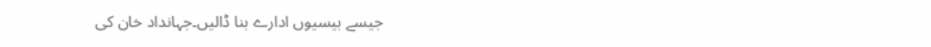جیسے بیسیوں ادارے بنا ڈالیں۔جہانداد خان کی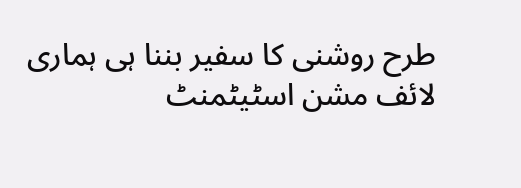طرح روشنی کا سفیر بننا ہی ہماری لائف مشن اسٹیٹمنٹ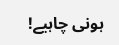ہونی چاہیے!